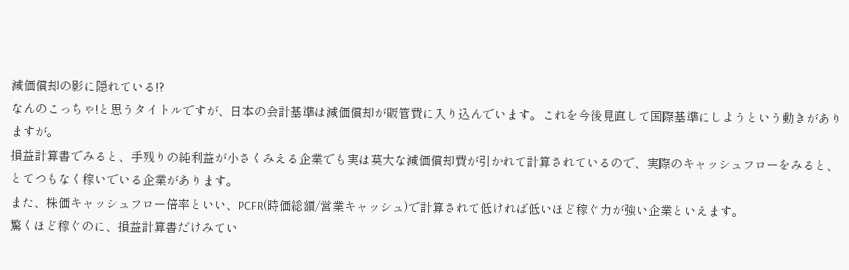減価償却の影に隠れている!?
なんのこっちゃ!と思うタイトルですが、日本の会計基準は減価償却が販管費に入り込んでいます。これを今後見直して国際基準にしようという動きがありますが。
損益計算書でみると、手残りの純利益が小さくみえる企業でも実は莫大な減価償却費が引かれて計算されているので、実際のキャッシュフローをみると、とてつもなく稼いでいる企業があります。
また、株価キャッシュフロー倍率といい、PCFR(時価総額/営業キャッシュ)で計算されて低ければ低いほど稼ぐ力が強い企業といえます。
驚くほど稼ぐのに、損益計算書だけみてい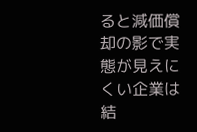ると減価償却の影で実態が見えにくい企業は結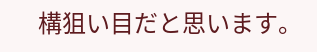構狙い目だと思います。